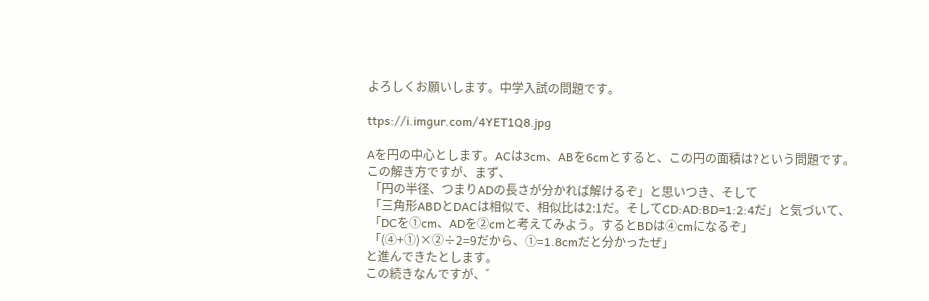よろしくお願いします。中学入試の問題です。

ttps://i.imgur.com/4YET1Q8.jpg

Aを円の中心とします。ACは3cm、ABを6cmとすると、この円の面積は?という問題です。
この解き方ですが、まず、
 「円の半径、つまりADの長さが分かれば解けるぞ」と思いつき、そして
 「三角形ABDとDACは相似で、相似比は2:1だ。そしてCD:AD:BD=1:2:4だ」と気づいて、
 「DCを①cm、ADを②cmと考えてみよう。するとBDは④cmになるぞ」
 「(④+①)×②÷2=9だから、①=1.8cmだと分かったぜ」
と進んできたとします。
この続きなんですが、゛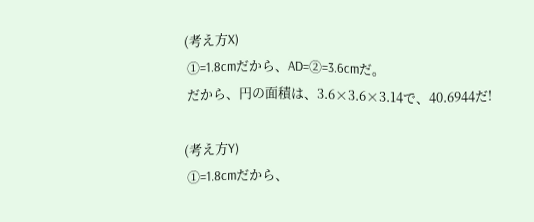(考え方X)
 ①=1.8cmだから、AD=②=3.6cmだ。
 だから、円の面積は、3.6×3.6×3.14で、40.6944だ!

(考え方Y)
 ①=1.8cmだから、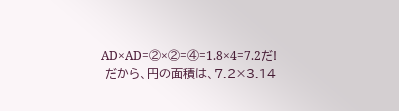AD×AD=②×②=④=1.8×4=7.2だ!
 だから、円の面積は、7.2×3.14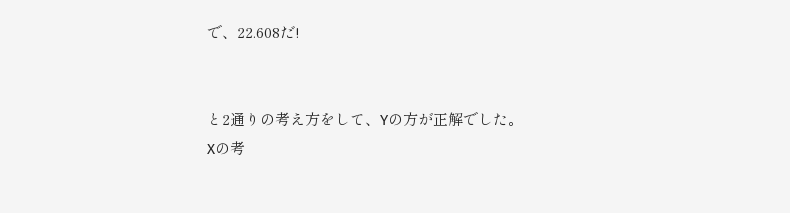で、22.608だ!


と2通りの考え方をして、Yの方が正解でした。
Xの考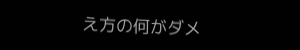え方の何がダメ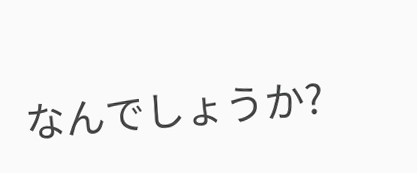なんでしょうか?